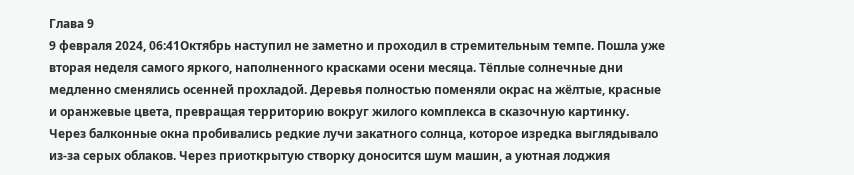Глава 9
9 февраля 2024, 06:41Октябрь наступил не заметно и проходил в стремительным темпе. Пошла уже вторая неделя самого яркого, наполненного красками осени месяца. Тёплые солнечные дни медленно сменялись осенней прохладой. Деревья полностью поменяли окрас на жёлтые, красные и оранжевые цвета, превращая территорию вокруг жилого комплекса в сказочную картинку. Через балконные окна пробивались редкие лучи закатного солнца, которое изредка выглядывало из-за серых облаков. Через приоткрытую створку доносится шум машин, а уютная лоджия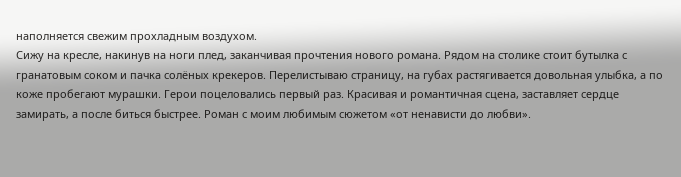наполняется свежим прохладным воздухом.
Сижу на кресле, накинув на ноги плед, заканчивая прочтения нового романа. Рядом на столике стоит бутылка с гранатовым соком и пачка солёных крекеров. Перелистываю страницу, на губах растягивается довольная улыбка, а по коже пробегают мурашки. Герои поцеловались первый раз. Красивая и романтичная сцена, заставляет сердце замирать, а после биться быстрее. Роман с моим любимым сюжетом «от ненависти до любви».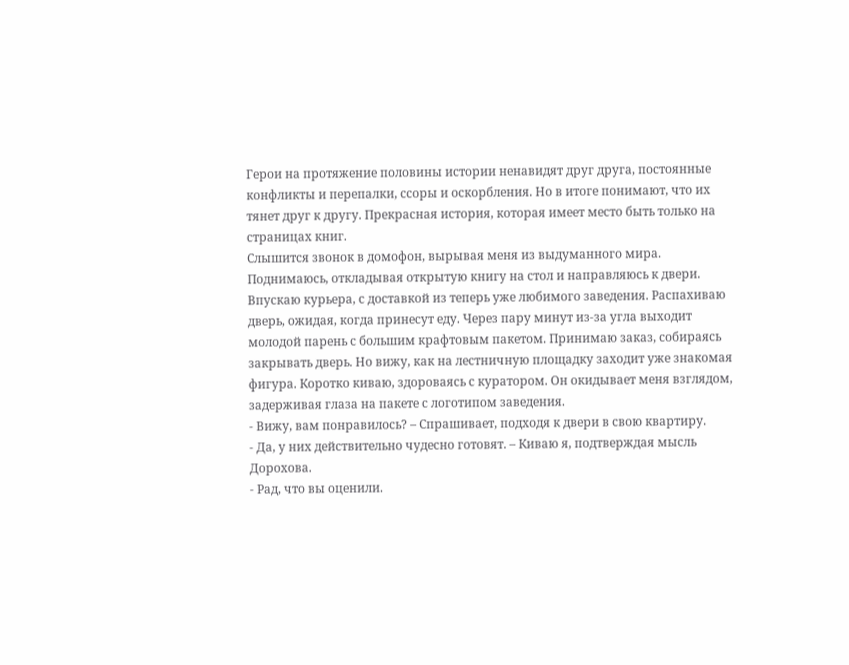Герои на протяжение половины истории ненавидят друг друга, постоянные конфликты и перепалки, ссоры и оскорбления. Но в итоге понимают, что их тянет друг к другу. Прекрасная история, которая имеет место быть только на страницах книг.
Слышится звонок в домофон, вырывая меня из выдуманного мира. Поднимаюсь, откладывая открытую книгу на стол и направляюсь к двери. Впускаю курьера, с доставкой из теперь уже любимого заведения. Распахиваю дверь, ожидая, когда принесут еду. Через пару минут из-за угла выходит молодой парень с большим крафтовым пакетом. Принимаю заказ, собираясь закрывать дверь. Но вижу, как на лестничную площадку заходит уже знакомая фигура. Коротко киваю, здороваясь с куратором. Он окидывает меня взглядом, задерживая глаза на пакете с логотипом заведения.
- Вижу, вам понравилось? – Спрашивает, подходя к двери в свою квартиру.
- Да, у них действительно чудесно готовят. – Киваю я, подтверждая мысль Дорохова.
- Рад, что вы оценили.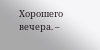Хорошего вечера. –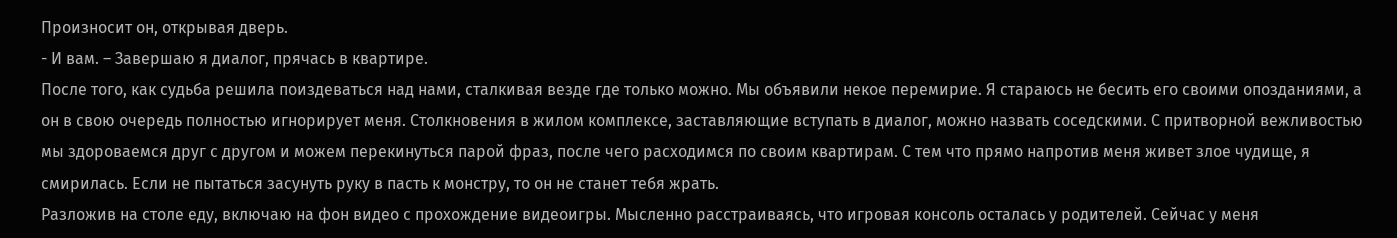Произносит он, открывая дверь.
- И вам. – Завершаю я диалог, прячась в квартире.
После того, как судьба решила поиздеваться над нами, сталкивая везде где только можно. Мы объявили некое перемирие. Я стараюсь не бесить его своими опозданиями, а он в свою очередь полностью игнорирует меня. Столкновения в жилом комплексе, заставляющие вступать в диалог, можно назвать соседскими. С притворной вежливостью мы здороваемся друг с другом и можем перекинуться парой фраз, после чего расходимся по своим квартирам. С тем что прямо напротив меня живет злое чудище, я смирилась. Если не пытаться засунуть руку в пасть к монстру, то он не станет тебя жрать.
Разложив на столе еду, включаю на фон видео с прохождение видеоигры. Мысленно расстраиваясь, что игровая консоль осталась у родителей. Сейчас у меня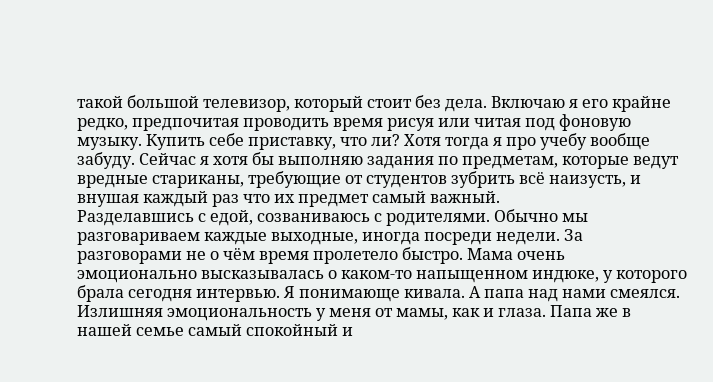такой большой телевизор, который стоит без дела. Включаю я его крайне редко, предпочитая проводить время рисуя или читая под фоновую музыку. Купить себе приставку, что ли? Хотя тогда я про учебу вообще забуду. Сейчас я хотя бы выполняю задания по предметам, которые ведут вредные стариканы, требующие от студентов зубрить всё наизусть, и внушая каждый раз что их предмет самый важный.
Разделавшись с едой, созваниваюсь с родителями. Обычно мы разговариваем каждые выходные, иногда посреди недели. За разговорами не о чём время пролетело быстро. Мама очень эмоционально высказывалась о каком-то напыщенном индюке, у которого брала сегодня интервью. Я понимающе кивала. А папа над нами смеялся. Излишняя эмоциональность у меня от мамы, как и глаза. Папа же в нашей семье самый спокойный и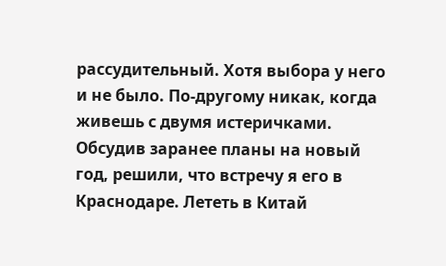рассудительный. Хотя выбора у него и не было. По-другому никак, когда живешь с двумя истеричками. Обсудив заранее планы на новый год, решили, что встречу я его в Краснодаре. Лететь в Китай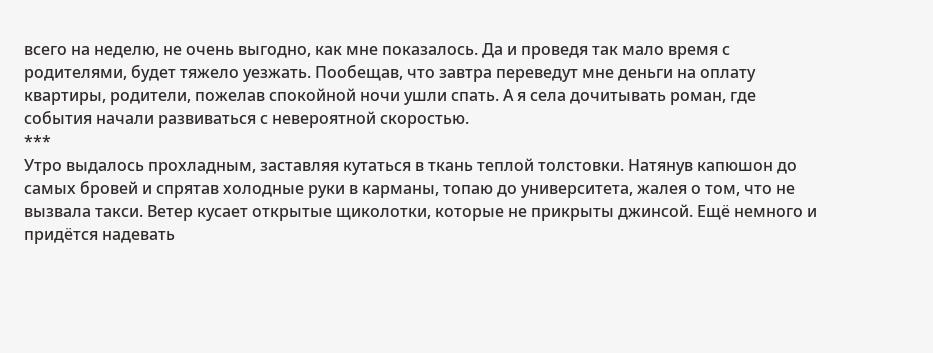всего на неделю, не очень выгодно, как мне показалось. Да и проведя так мало время с родителями, будет тяжело уезжать. Пообещав, что завтра переведут мне деньги на оплату квартиры, родители, пожелав спокойной ночи ушли спать. А я села дочитывать роман, где события начали развиваться с невероятной скоростью.
***
Утро выдалось прохладным, заставляя кутаться в ткань теплой толстовки. Натянув капюшон до самых бровей и спрятав холодные руки в карманы, топаю до университета, жалея о том, что не вызвала такси. Ветер кусает открытые щиколотки, которые не прикрыты джинсой. Ещё немного и придётся надевать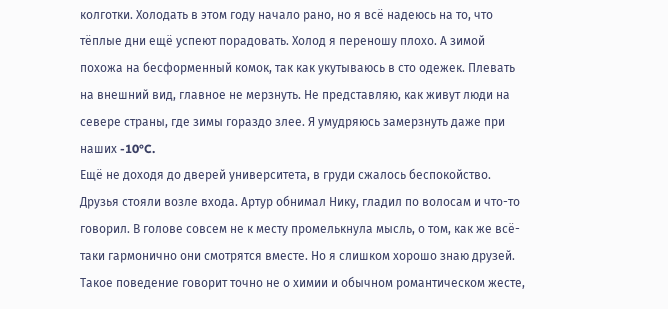колготки. Холодать в этом году начало рано, но я всё надеюсь на то, что тёплые дни ещё успеют порадовать. Холод я переношу плохо. А зимой похожа на бесформенный комок, так как укутываюсь в сто одежек. Плевать на внешний вид, главное не мерзнуть. Не представляю, как живут люди на севере страны, где зимы гораздо злее. Я умудряюсь замерзнуть даже при наших -10°C.
Ещё не доходя до дверей университета, в груди сжалось беспокойство. Друзья стояли возле входа. Артур обнимал Нику, гладил по волосам и что-то говорил. В голове совсем не к месту промелькнула мысль, о том, как же всё-таки гармонично они смотрятся вместе. Но я слишком хорошо знаю друзей. Такое поведение говорит точно не о химии и обычном романтическом жесте,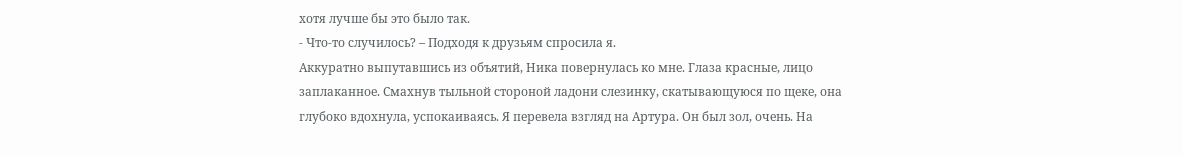хотя лучше бы это было так.
- Что-то случилось? – Подходя к друзьям спросила я.
Аккуратно выпутавшись из объятий, Ника повернулась ко мне. Глаза красные, лицо заплаканное. Смахнув тыльной стороной ладони слезинку, скатывающуюся по щеке, она глубоко вдохнула, успокаиваясь. Я перевела взгляд на Артура. Он был зол, очень. На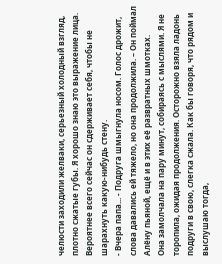челюсти заходили желваки, серьезный холодный взгляд, плотно сжатые губы. Я хорошо знаю это выражение лица. Вероятнее всего сейчас он сдерживает себя, чтобы не шарахнуть какую-нибудь стену.
- Вчера папа... - Подруга шмыгнула носом. Голос дрожит, слова давались ей тяжело, но она продолжила. – Он поймал Алёну пьяной, ещё и в этих её развратных шмотках.
Она замолчала на пару минут, собираясь с мыслями. Я не торопила, ожидая продолжения. Осторожно взяла ладонь подруги в свою, слегка сжала. Как бы говоря, что рядом и выслушаю тогда,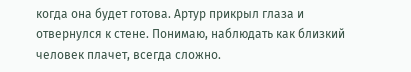когда она будет готова. Артур прикрыл глаза и отвернулся к стене. Понимаю, наблюдать как близкий человек плачет, всегда сложно.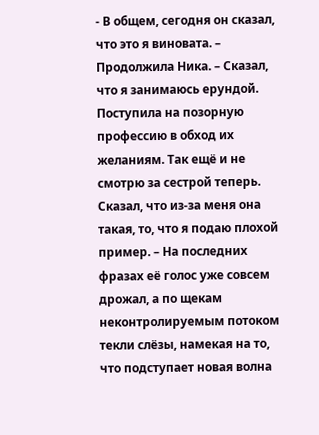- В общем, сегодня он сказал, что это я виновата. – Продолжила Ника. – Сказал, что я занимаюсь ерундой. Поступила на позорную профессию в обход их желаниям. Так ещё и не смотрю за сестрой теперь. Сказал, что из-за меня она такая, то, что я подаю плохой пример. – На последних фразах её голос уже совсем дрожал, а по щекам неконтролируемым потоком текли слёзы, намекая на то, что подступает новая волна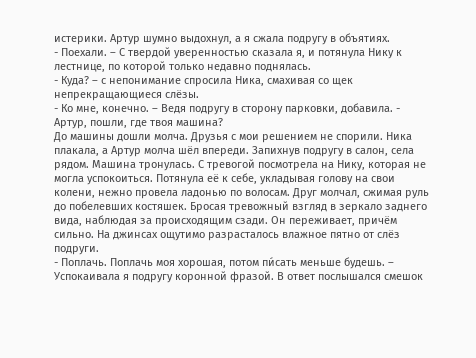истерики. Артур шумно выдохнул, а я сжала подругу в объятиях.
- Поехали. – С твердой уверенностью сказала я, и потянула Нику к лестнице, по которой только недавно поднялась.
- Куда? – с непонимание спросила Ника, смахивая со щек непрекращающиеся слёзы.
- Ко мне, конечно. – Ведя подругу в сторону парковки, добавила. - Артур, пошли, где твоя машина?
До машины дошли молча. Друзья с мои решением не спорили. Ника плакала, а Артур молча шёл впереди. Запихнув подругу в салон, села рядом. Машина тронулась. С тревогой посмотрела на Нику, которая не могла успокоиться. Потянула её к себе, укладывая голову на свои колени, нежно провела ладонью по волосам. Друг молчал, сжимая руль до побелевших костяшек. Бросая тревожный взгляд в зеркало заднего вида, наблюдая за происходящим сзади. Он переживает, причём сильно. На джинсах ощутимо разрасталось влажное пятно от слёз подруги.
- Поплачь. Поплачь моя хорошая, потом пи́сать меньше будешь. – Успокаивала я подругу коронной фразой. В ответ послышался смешок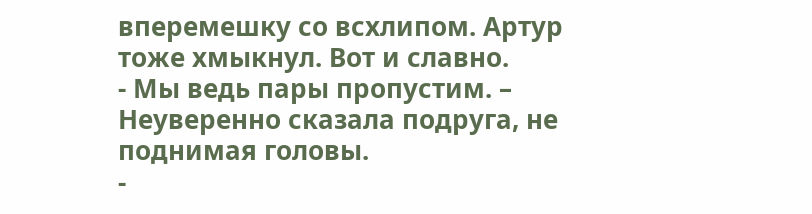вперемешку со всхлипом. Артур тоже хмыкнул. Вот и славно.
- Мы ведь пары пропустим. – Неуверенно сказала подруга, не поднимая головы.
-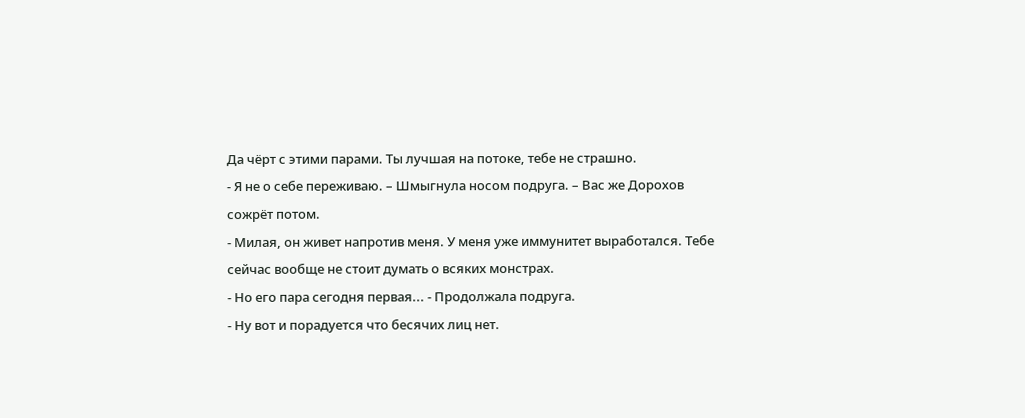Да чёрт с этими парами. Ты лучшая на потоке, тебе не страшно.
- Я не о себе переживаю. – Шмыгнула носом подруга. – Вас же Дорохов сожрёт потом.
- Милая, он живет напротив меня. У меня уже иммунитет выработался. Тебе сейчас вообще не стоит думать о всяких монстрах.
- Но его пара сегодня первая... - Продолжала подруга.
- Ну вот и порадуется что бесячих лиц нет.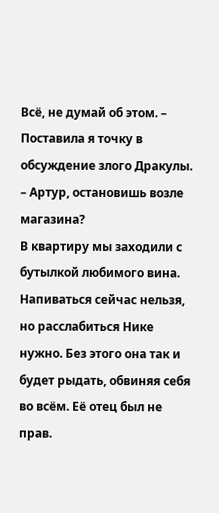Всё, не думай об этом. – Поставила я точку в обсуждение злого Дракулы. – Артур, остановишь возле магазина?
В квартиру мы заходили с бутылкой любимого вина. Напиваться сейчас нельзя, но расслабиться Нике нужно. Без этого она так и будет рыдать, обвиняя себя во всём. Её отец был не прав.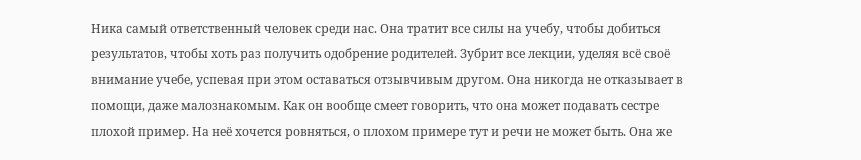Ника самый ответственный человек среди нас. Она тратит все силы на учебу, чтобы добиться результатов, чтобы хоть раз получить одобрение родителей. Зубрит все лекции, уделяя всё своё внимание учебе, успевая при этом оставаться отзывчивым другом. Она никогда не отказывает в помощи, даже малознакомым. Как он вообще смеет говорить, что она может подавать сестре плохой пример. На неё хочется ровняться, о плохом примере тут и речи не может быть. Она же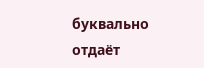буквально отдаёт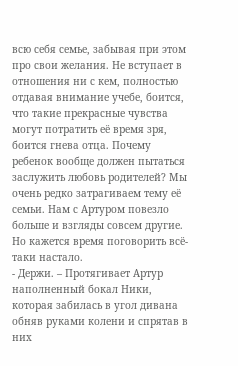всю себя семье, забывая при этом про свои желания. Не вступает в отношения ни с кем, полностью отдавая внимание учебе, боится, что такие прекрасные чувства могут потратить её время зря, боится гнева отца. Почему ребенок вообще должен пытаться заслужить любовь родителей? Мы очень редко затрагиваем тему её семьи. Нам с Артуром повезло больше и взгляды совсем другие. Но кажется время поговорить всё-таки настало.
- Держи. – Протягивает Артур наполненный бокал Ники, которая забилась в угол дивана обняв руками колени и спрятав в них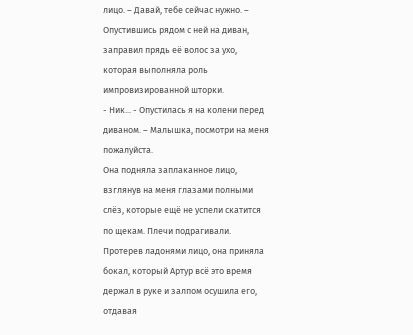лицо. – Давай, тебе сейчас нужно. – Опустившись рядом с ней на диван, заправил прядь её волос за ухо, которая выполняла роль импровизированной шторки.
- Ник... - Опустилась я на колени перед диваном. – Малышка, посмотри на меня пожалуйста.
Она подняла заплаканное лицо, взглянув на меня глазами полными слёз, которые ещё не успели скатится по щекам. Плечи подрагивали. Протерев ладонями лицо, она приняла бокал, который Артур всё это время держал в руке и залпом осушила его, отдавая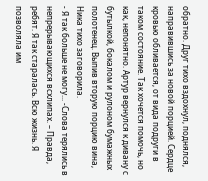обратно. Друг тихо вздохнул, поднялся, направившись за новой порцией. Сердце кровью обливается, от вида подруги в таком состояние. Так хочется помочь, но как, непонятно. Артур вернулся к дивану с бутылкой, бокалом и рулоном бумажных полотенец. Выпив вторую порцию вина, Ника тихо заговорила.
- Я так больше не могу... -Слова терялись в непрерывающихся всхлипах. – Правда, ребят. Я так старалась. Всю жизнь. Я позволяла им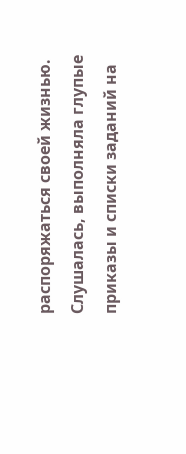распоряжаться своей жизнью. Слушалась, выполняла глупые приказы и списки заданий на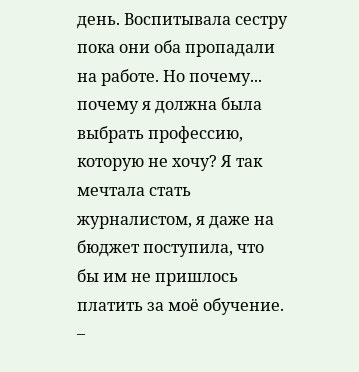день. Воспитывала сестру пока они оба пропадали на работе. Но почему... почему я должна была выбрать профессию, которую не хочу? Я так мечтала стать журналистом, я даже на бюджет поступила, что бы им не пришлось платить за моё обучение. –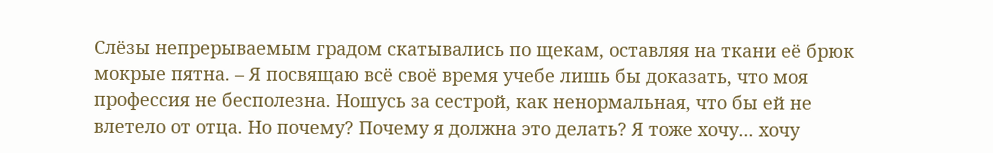Слёзы непрерываемым градом скатывались по щекам, оставляя на ткани её брюк мокрые пятна. – Я посвящаю всё своё время учебе лишь бы доказать, что моя профессия не бесполезна. Ношусь за сестрой, как ненормальная, что бы ей не влетело от отца. Но почему? Почему я должна это делать? Я тоже хочу... хочу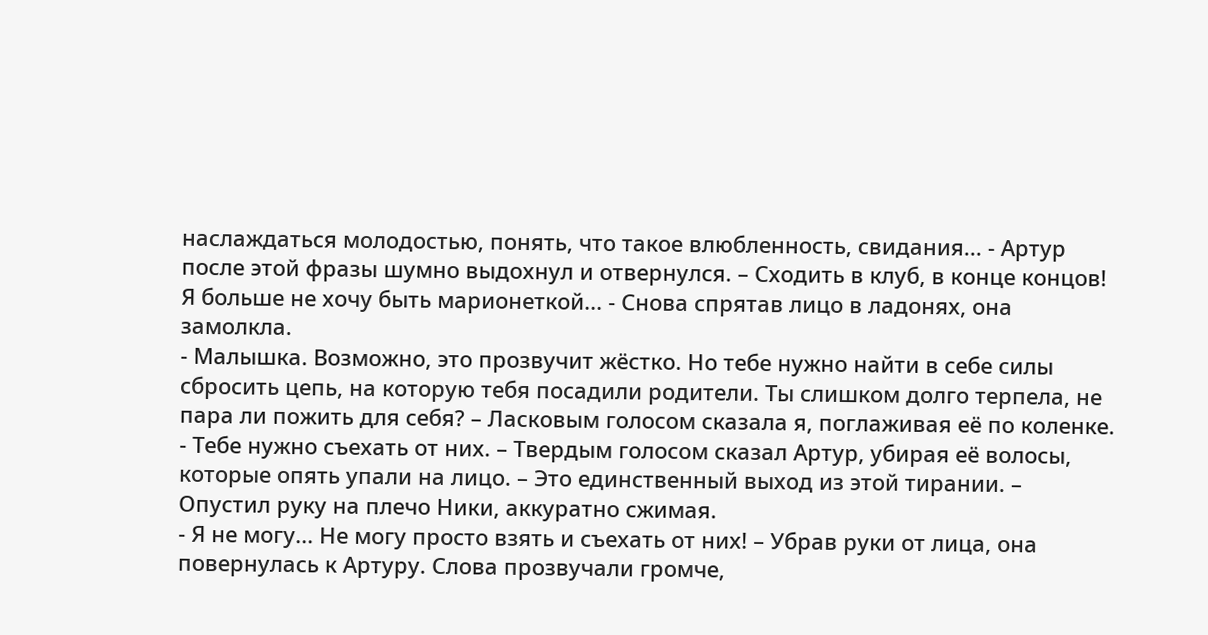наслаждаться молодостью, понять, что такое влюбленность, свидания... - Артур после этой фразы шумно выдохнул и отвернулся. – Сходить в клуб, в конце концов! Я больше не хочу быть марионеткой... - Снова спрятав лицо в ладонях, она замолкла.
- Малышка. Возможно, это прозвучит жёстко. Но тебе нужно найти в себе силы сбросить цепь, на которую тебя посадили родители. Ты слишком долго терпела, не пара ли пожить для себя? – Ласковым голосом сказала я, поглаживая её по коленке.
- Тебе нужно съехать от них. – Твердым голосом сказал Артур, убирая её волосы, которые опять упали на лицо. – Это единственный выход из этой тирании. – Опустил руку на плечо Ники, аккуратно сжимая.
- Я не могу... Не могу просто взять и съехать от них! – Убрав руки от лица, она повернулась к Артуру. Слова прозвучали громче,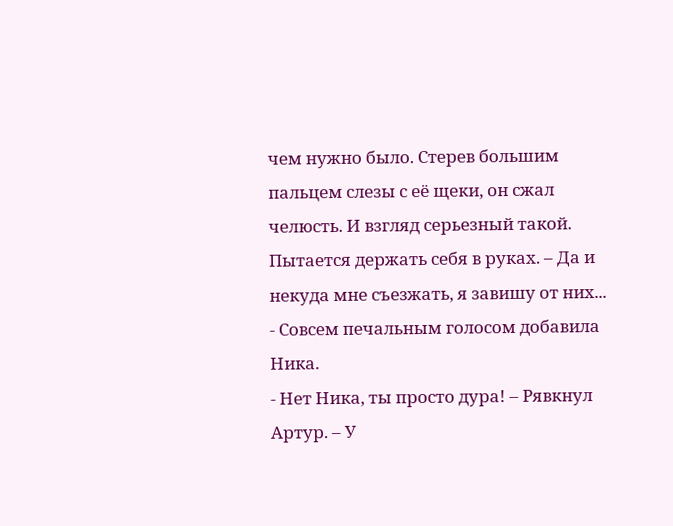чем нужно было. Стерев большим пальцем слезы с её щеки, он сжал челюсть. И взгляд серьезный такой. Пытается держать себя в руках. – Да и некуда мне съезжать, я завишу от них... - Совсем печальным голосом добавила Ника.
- Нет Ника, ты просто дура! – Рявкнул Артур. – У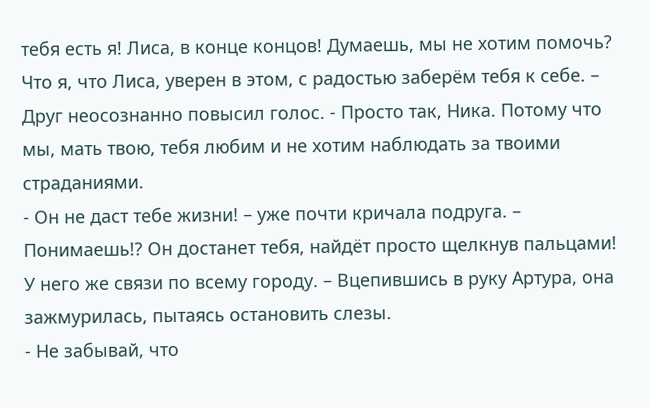тебя есть я! Лиса, в конце концов! Думаешь, мы не хотим помочь? Что я, что Лиса, уверен в этом, с радостью заберём тебя к себе. – Друг неосознанно повысил голос. - Просто так, Ника. Потому что мы, мать твою, тебя любим и не хотим наблюдать за твоими страданиями.
- Он не даст тебе жизни! – уже почти кричала подруга. – Понимаешь!? Он достанет тебя, найдёт просто щелкнув пальцами! У него же связи по всему городу. – Вцепившись в руку Артура, она зажмурилась, пытаясь остановить слезы.
- Не забывай, что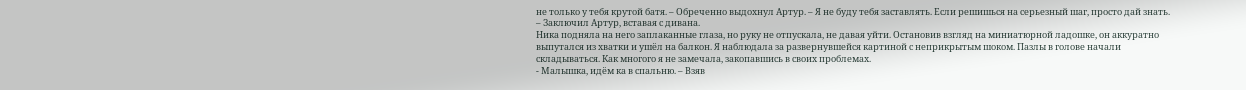не только у тебя крутой батя. – Обреченно выдохнул Артур. – Я не буду тебя заставлять. Если решишься на серьезный шаг, просто дай знать. – Заключил Артур, вставая с дивана.
Ника подняла на него заплаканные глаза, но руку не отпускала, не давая уйти. Остановив взгляд на миниатюрной ладошке, он аккуратно выпутался из хватки и ушёл на балкон. Я наблюдала за развернувшейся картиной с неприкрытым шоком. Пазлы в голове начали складываться. Как многого я не замечала, закопавшись в своих проблемах.
- Малышка, идём ка в спальню. – Взяв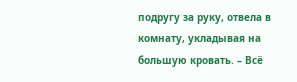подругу за руку, отвела в комнату, укладывая на большую кровать. – Всё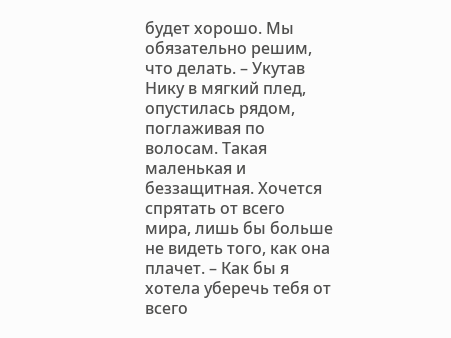будет хорошо. Мы обязательно решим, что делать. – Укутав Нику в мягкий плед, опустилась рядом, поглаживая по волосам. Такая маленькая и беззащитная. Хочется спрятать от всего мира, лишь бы больше не видеть того, как она плачет. – Как бы я хотела уберечь тебя от всего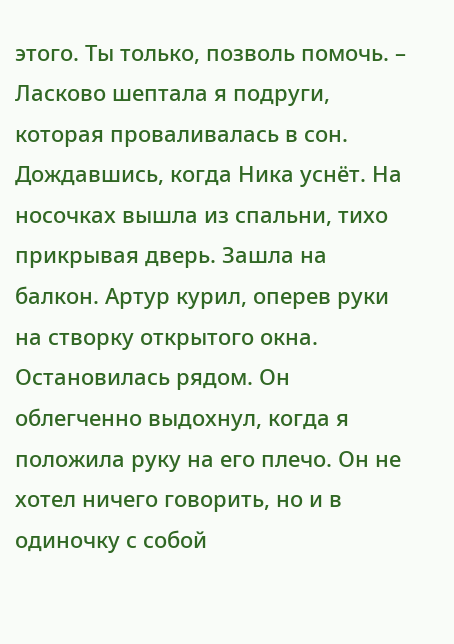этого. Ты только, позволь помочь. – Ласково шептала я подруги, которая проваливалась в сон.
Дождавшись, когда Ника уснёт. На носочках вышла из спальни, тихо прикрывая дверь. Зашла на балкон. Артур курил, оперев руки на створку открытого окна. Остановилась рядом. Он облегченно выдохнул, когда я положила руку на его плечо. Он не хотел ничего говорить, но и в одиночку с собой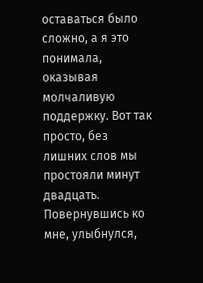оставаться было сложно, а я это понимала, оказывая молчаливую поддержку. Вот так просто, без лишних слов мы простояли минут двадцать. Повернувшись ко мне, улыбнулся,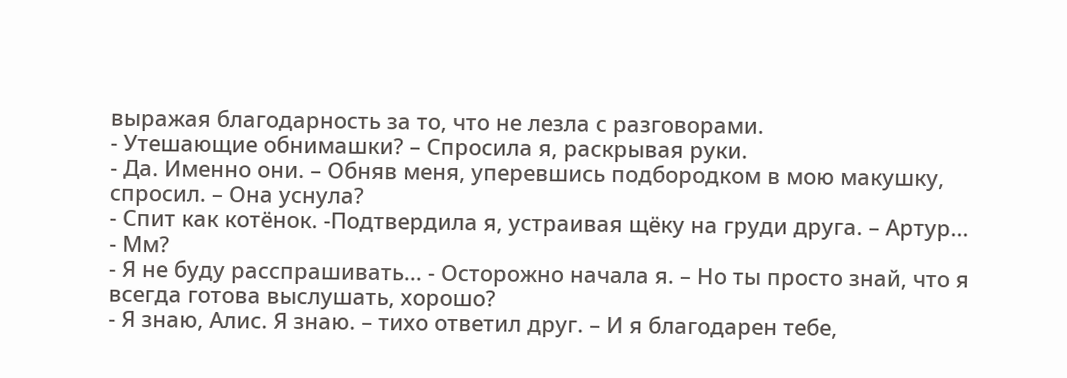выражая благодарность за то, что не лезла с разговорами.
- Утешающие обнимашки? – Спросила я, раскрывая руки.
- Да. Именно они. – Обняв меня, уперевшись подбородком в мою макушку, спросил. – Она уснула?
- Спит как котёнок. -Подтвердила я, устраивая щёку на груди друга. – Артур...
- Мм?
- Я не буду расспрашивать... - Осторожно начала я. – Но ты просто знай, что я всегда готова выслушать, хорошо?
- Я знаю, Алис. Я знаю. – тихо ответил друг. – И я благодарен тебе,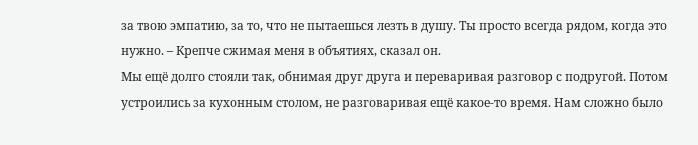за твою эмпатию, за то, что не пытаешься лезть в душу. Ты просто всегда рядом, когда это нужно. – Крепче сжимая меня в объятиях, сказал он.
Мы ещё долго стояли так, обнимая друг друга и переваривая разговор с подругой. Потом устроились за кухонным столом, не разговаривая ещё какое-то время. Нам сложно было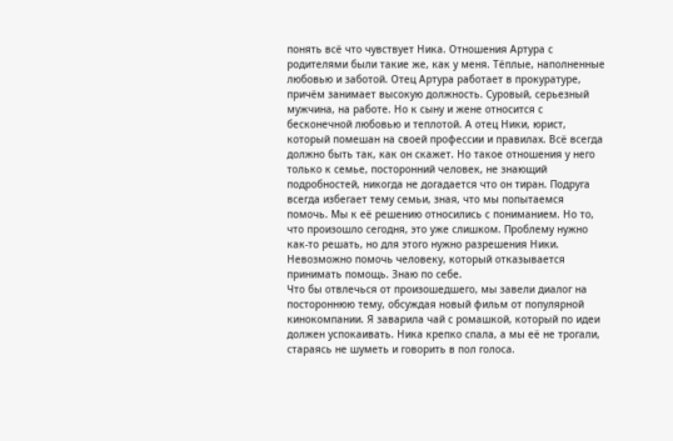понять всё что чувствует Ника. Отношения Артура с родителями были такие же, как у меня. Тёплые, наполненные любовью и заботой. Отец Артура работает в прокуратуре, причём занимает высокую должность. Суровый, серьезный мужчина, на работе. Но к сыну и жене относится с бесконечной любовью и теплотой. А отец Ники, юрист, который помешан на своей профессии и правилах. Всё всегда должно быть так, как он скажет. Но такое отношения у него только к семье, посторонний человек, не знающий подробностей, никогда не догадается что он тиран. Подруга всегда избегает тему семьи, зная, что мы попытаемся помочь. Мы к её решению относились с пониманием. Но то, что произошло сегодня, это уже слишком. Проблему нужно как-то решать, но для этого нужно разрешения Ники. Невозможно помочь человеку, который отказывается принимать помощь. Знаю по себе.
Что бы отвлечься от произошедшего, мы завели диалог на постороннюю тему, обсуждая новый фильм от популярной кинокомпании. Я заварила чай с ромашкой, который по идеи должен успокаивать. Ника крепко спала, а мы её не трогали, стараясь не шуметь и говорить в пол голоса.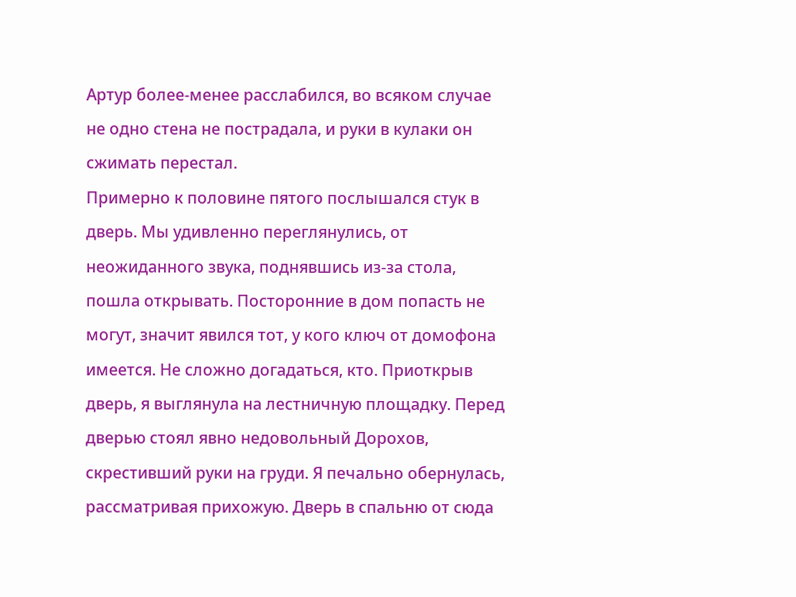Артур более-менее расслабился, во всяком случае не одно стена не пострадала, и руки в кулаки он сжимать перестал.
Примерно к половине пятого послышался стук в дверь. Мы удивленно переглянулись, от неожиданного звука, поднявшись из-за стола, пошла открывать. Посторонние в дом попасть не могут, значит явился тот, у кого ключ от домофона имеется. Не сложно догадаться, кто. Приоткрыв дверь, я выглянула на лестничную площадку. Перед дверью стоял явно недовольный Дорохов, скрестивший руки на груди. Я печально обернулась, рассматривая прихожую. Дверь в спальню от сюда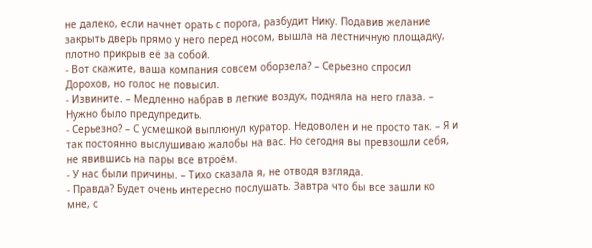не далеко, если начнет орать с порога, разбудит Нику. Подавив желание закрыть дверь прямо у него перед носом, вышла на лестничную площадку, плотно прикрыв её за собой.
- Вот скажите, ваша компания совсем оборзела? – Серьезно спросил Дорохов, но голос не повысил.
- Извините. – Медленно набрав в легкие воздух, подняла на него глаза. – Нужно было предупредить.
- Серьезно? – С усмешкой выплюнул куратор. Недоволен и не просто так. – Я и так постоянно выслушиваю жалобы на вас. Но сегодня вы превзошли себя, не явившись на пары все втроём.
- У нас были причины. – Тихо сказала я, не отводя взгляда.
- Правда? Будет очень интересно послушать. Завтра что бы все зашли ко мне, с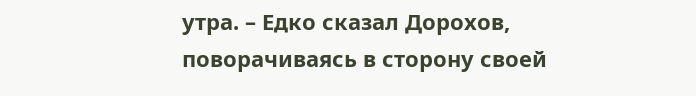утра. – Едко сказал Дорохов, поворачиваясь в сторону своей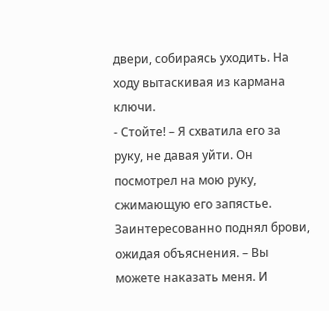двери, собираясь уходить. На ходу вытаскивая из кармана ключи.
- Стойте! – Я схватила его за руку, не давая уйти. Он посмотрел на мою руку, сжимающую его запястье. Заинтересованно поднял брови, ожидая объяснения. – Вы можете наказать меня. И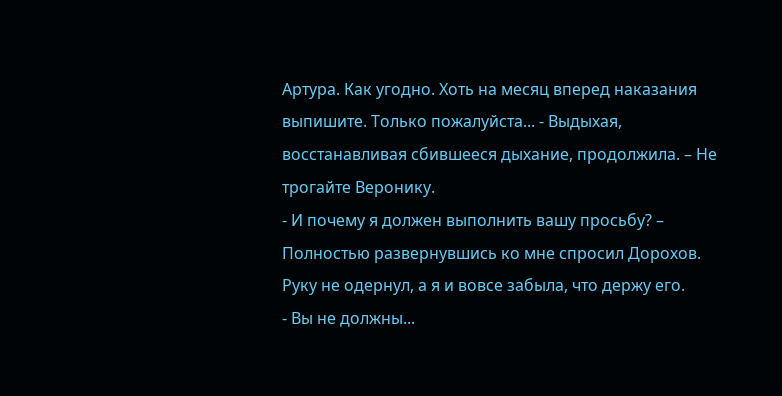Артура. Как угодно. Хоть на месяц вперед наказания выпишите. Только пожалуйста... - Выдыхая, восстанавливая сбившееся дыхание, продолжила. – Не трогайте Веронику.
- И почему я должен выполнить вашу просьбу? – Полностью развернувшись ко мне спросил Дорохов. Руку не одернул, а я и вовсе забыла, что держу его.
- Вы не должны...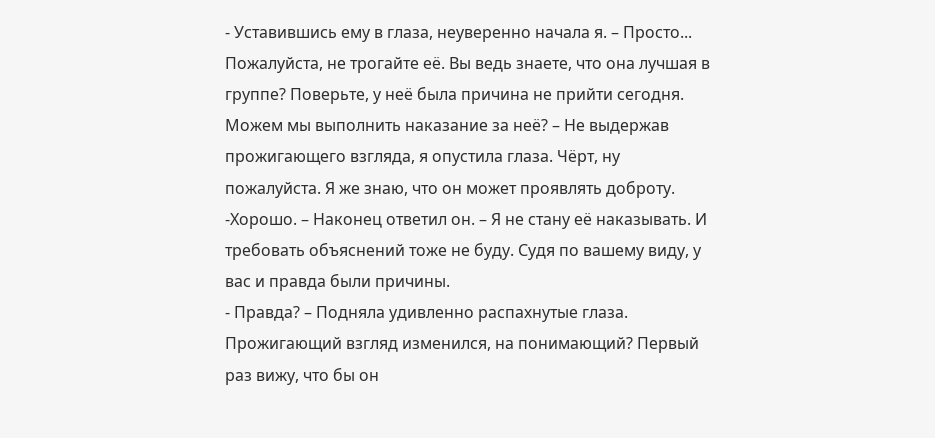- Уставившись ему в глаза, неуверенно начала я. – Просто... Пожалуйста, не трогайте её. Вы ведь знаете, что она лучшая в группе? Поверьте, у неё была причина не прийти сегодня. Можем мы выполнить наказание за неё? – Не выдержав прожигающего взгляда, я опустила глаза. Чёрт, ну пожалуйста. Я же знаю, что он может проявлять доброту.
-Хорошо. – Наконец ответил он. – Я не стану её наказывать. И требовать объяснений тоже не буду. Судя по вашему виду, у вас и правда были причины.
- Правда? – Подняла удивленно распахнутые глаза. Прожигающий взгляд изменился, на понимающий? Первый раз вижу, что бы он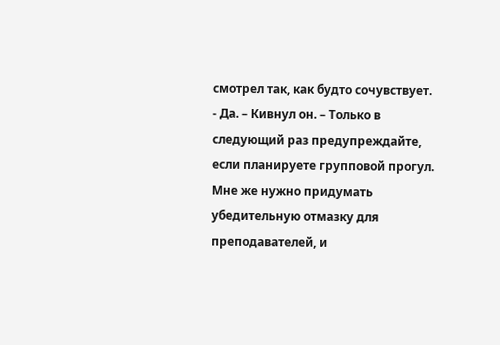смотрел так, как будто сочувствует.
- Да. – Кивнул он. – Только в следующий раз предупреждайте, если планируете групповой прогул. Мне же нужно придумать убедительную отмазку для преподавателей, и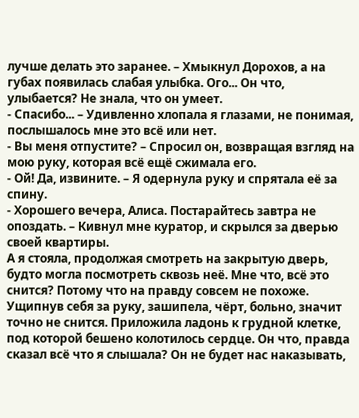лучше делать это заранее. – Хмыкнул Дорохов, а на губах появилась слабая улыбка. Ого... Он что, улыбается? Не знала, что он умеет.
- Спасибо... – Удивленно хлопала я глазами, не понимая, послышалось мне это всё или нет.
- Вы меня отпустите? – Спросил он, возвращая взгляд на мою руку, которая всё ещё сжимала его.
- Ой! Да, извините. – Я одернула руку и спрятала её за спину.
- Хорошего вечера, Алиса. Постарайтесь завтра не опоздать. – Кивнул мне куратор, и скрылся за дверью своей квартиры.
А я стояла, продолжая смотреть на закрытую дверь, будто могла посмотреть сквозь неё. Мне что, всё это снится? Потому что на правду совсем не похоже. Ущипнув себя за руку, зашипела, чёрт, больно, значит точно не снится. Приложила ладонь к грудной клетке, под которой бешено колотилось сердце. Он что, правда сказал всё что я слышала? Он не будет нас наказывать,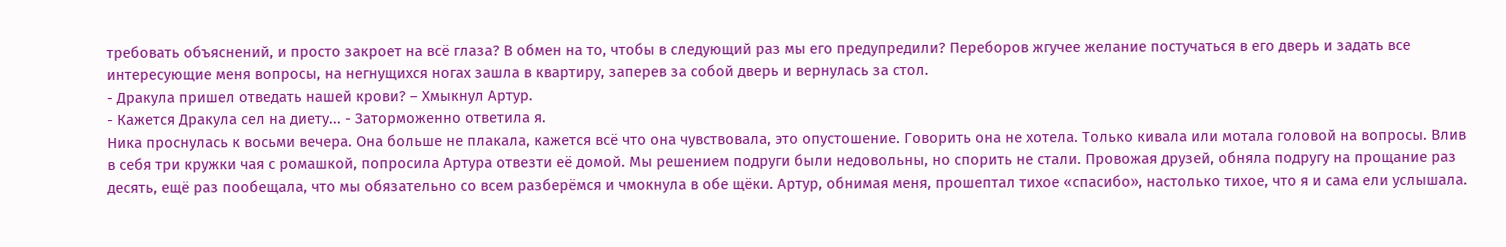требовать объяснений, и просто закроет на всё глаза? В обмен на то, чтобы в следующий раз мы его предупредили? Переборов жгучее желание постучаться в его дверь и задать все интересующие меня вопросы, на негнущихся ногах зашла в квартиру, заперев за собой дверь и вернулась за стол.
- Дракула пришел отведать нашей крови? – Хмыкнул Артур.
- Кажется Дракула сел на диету... - Заторможенно ответила я.
Ника проснулась к восьми вечера. Она больше не плакала, кажется всё что она чувствовала, это опустошение. Говорить она не хотела. Только кивала или мотала головой на вопросы. Влив в себя три кружки чая с ромашкой, попросила Артура отвезти её домой. Мы решением подруги были недовольны, но спорить не стали. Провожая друзей, обняла подругу на прощание раз десять, ещё раз пообещала, что мы обязательно со всем разберёмся и чмокнула в обе щёки. Артур, обнимая меня, прошептал тихое «спасибо», настолько тихое, что я и сама ели услышала.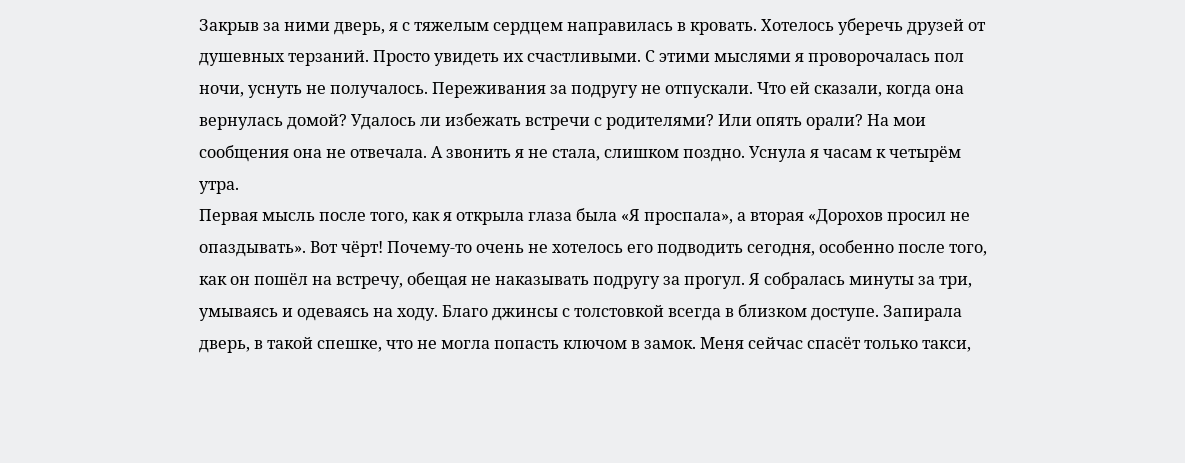Закрыв за ними дверь, я с тяжелым сердцем направилась в кровать. Хотелось уберечь друзей от душевных терзаний. Просто увидеть их счастливыми. С этими мыслями я проворочалась пол ночи, уснуть не получалось. Переживания за подругу не отпускали. Что ей сказали, когда она вернулась домой? Удалось ли избежать встречи с родителями? Или опять орали? На мои сообщения она не отвечала. А звонить я не стала, слишком поздно. Уснула я часам к четырём утра.
Первая мысль после того, как я открыла глаза была «Я проспала», а вторая «Дорохов просил не опаздывать». Вот чёрт! Почему-то очень не хотелось его подводить сегодня, особенно после того, как он пошёл на встречу, обещая не наказывать подругу за прогул. Я собралась минуты за три, умываясь и одеваясь на ходу. Благо джинсы с толстовкой всегда в близком доступе. Запирала дверь, в такой спешке, что не могла попасть ключом в замок. Меня сейчас спасёт только такси,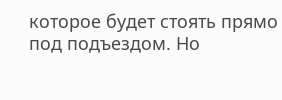которое будет стоять прямо под подъездом. Но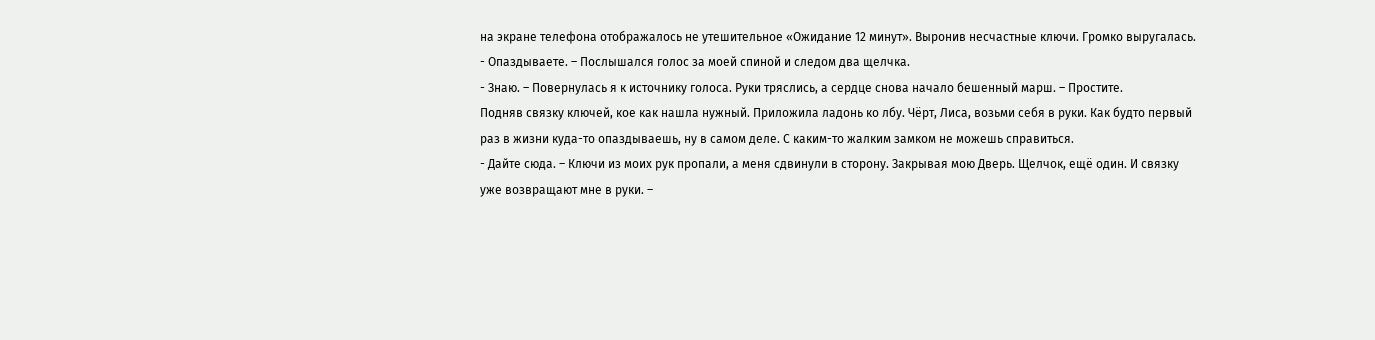на экране телефона отображалось не утешительное «Ожидание 12 минут». Выронив несчастные ключи. Громко выругалась.
- Опаздываете. – Послышался голос за моей спиной и следом два щелчка.
- Знаю. – Повернулась я к источнику голоса. Руки тряслись, а сердце снова начало бешенный марш. – Простите.
Подняв связку ключей, кое как нашла нужный. Приложила ладонь ко лбу. Чёрт, Лиса, возьми себя в руки. Как будто первый раз в жизни куда-то опаздываешь, ну в самом деле. С каким-то жалким замком не можешь справиться.
- Дайте сюда. – Ключи из моих рук пропали, а меня сдвинули в сторону. Закрывая мою Дверь. Щелчок, ещё один. И связку уже возвращают мне в руки. –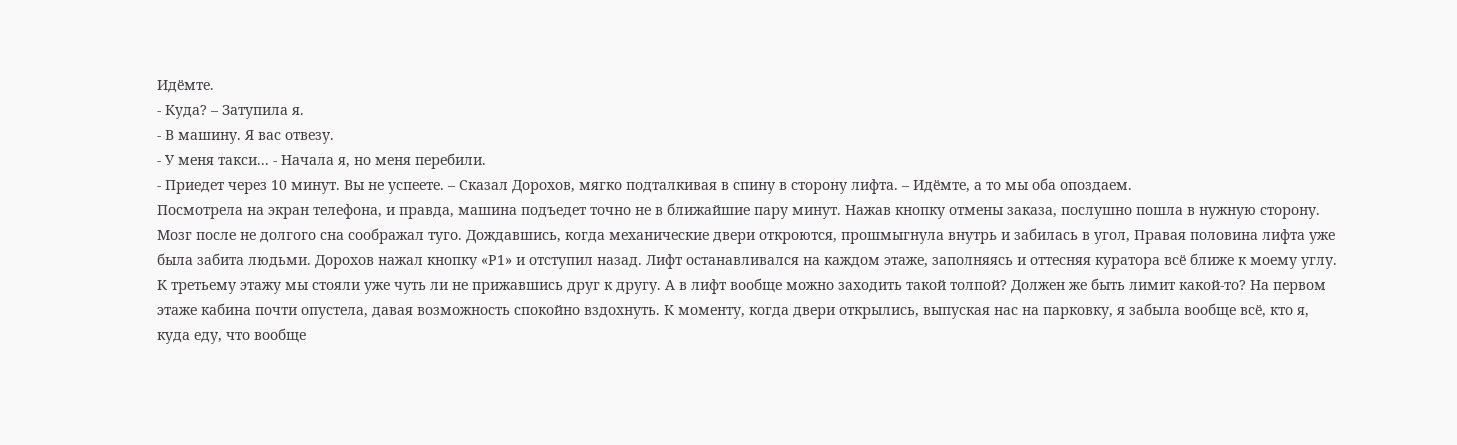Идёмте.
- Куда? – Затупила я.
- В машину. Я вас отвезу.
- У меня такси... - Начала я, но меня перебили.
- Приедет через 10 минут. Вы не успеете. – Сказал Дорохов, мягко подталкивая в спину в сторону лифта. – Идёмте, а то мы оба опоздаем.
Посмотрела на экран телефона, и правда, машина подъедет точно не в ближайшие пару минут. Нажав кнопку отмены заказа, послушно пошла в нужную сторону. Мозг после не долгого сна соображал туго. Дождавшись, когда механические двери откроются, прошмыгнула внутрь и забилась в угол, Правая половина лифта уже была забита людьми. Дорохов нажал кнопку «Р1» и отступил назад. Лифт останавливался на каждом этаже, заполняясь и оттесняя куратора всё ближе к моему углу. К третьему этажу мы стояли уже чуть ли не прижавшись друг к другу. А в лифт вообще можно заходить такой толпой? Должен же быть лимит какой-то? На первом этаже кабина почти опустела, давая возможность спокойно вздохнуть. К моменту, когда двери открылись, выпуская нас на парковку, я забыла вообще всё, кто я, куда еду, что вообще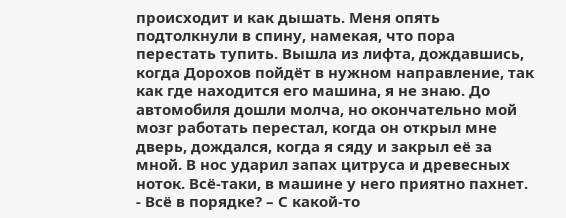происходит и как дышать. Меня опять подтолкнули в спину, намекая, что пора перестать тупить. Вышла из лифта, дождавшись, когда Дорохов пойдёт в нужном направление, так как где находится его машина, я не знаю. До автомобиля дошли молча, но окончательно мой мозг работать перестал, когда он открыл мне дверь, дождался, когда я сяду и закрыл её за мной. В нос ударил запах цитруса и древесных ноток. Всё-таки, в машине у него приятно пахнет.
- Всё в порядке? – С какой-то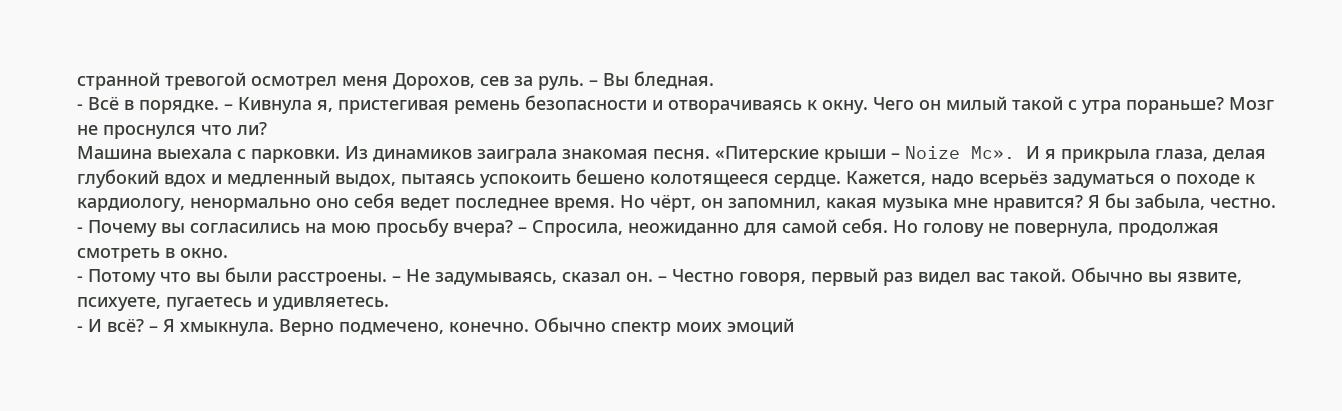странной тревогой осмотрел меня Дорохов, сев за руль. – Вы бледная.
- Всё в порядке. – Кивнула я, пристегивая ремень безопасности и отворачиваясь к окну. Чего он милый такой с утра пораньше? Мозг не проснулся что ли?
Машина выехала с парковки. Из динамиков заиграла знакомая песня. «Питерские крыши – Noize Mc». И я прикрыла глаза, делая глубокий вдох и медленный выдох, пытаясь успокоить бешено колотящееся сердце. Кажется, надо всерьёз задуматься о походе к кардиологу, ненормально оно себя ведет последнее время. Но чёрт, он запомнил, какая музыка мне нравится? Я бы забыла, честно.
- Почему вы согласились на мою просьбу вчера? – Спросила, неожиданно для самой себя. Но голову не повернула, продолжая смотреть в окно.
- Потому что вы были расстроены. – Не задумываясь, сказал он. – Честно говоря, первый раз видел вас такой. Обычно вы язвите, психуете, пугаетесь и удивляетесь.
- И всё? – Я хмыкнула. Верно подмечено, конечно. Обычно спектр моих эмоций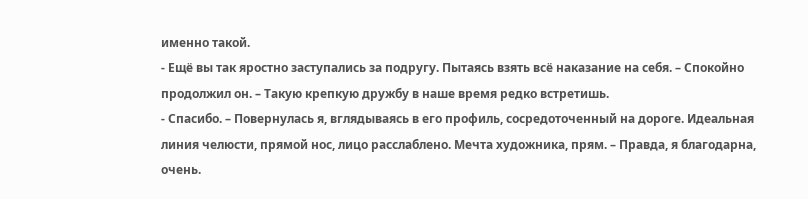именно такой.
- Ещё вы так яростно заступались за подругу. Пытаясь взять всё наказание на себя. – Спокойно продолжил он. – Такую крепкую дружбу в наше время редко встретишь.
- Спасибо. – Повернулась я, вглядываясь в его профиль, сосредоточенный на дороге. Идеальная линия челюсти, прямой нос, лицо расслаблено. Мечта художника, прям. – Правда, я благодарна, очень.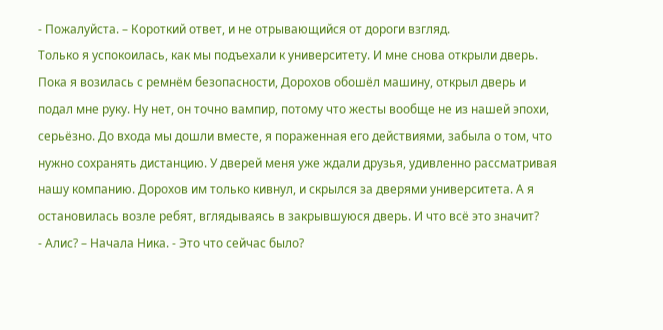- Пожалуйста. – Короткий ответ, и не отрывающийся от дороги взгляд.
Только я успокоилась, как мы подъехали к университету. И мне снова открыли дверь. Пока я возилась с ремнём безопасности, Дорохов обошёл машину, открыл дверь и подал мне руку. Ну нет, он точно вампир, потому что жесты вообще не из нашей эпохи, серьёзно. До входа мы дошли вместе, я пораженная его действиями, забыла о том, что нужно сохранять дистанцию. У дверей меня уже ждали друзья, удивленно рассматривая нашу компанию. Дорохов им только кивнул, и скрылся за дверями университета. А я остановилась возле ребят, вглядываясь в закрывшуюся дверь. И что всё это значит?
- Алис? – Начала Ника. - Это что сейчас было?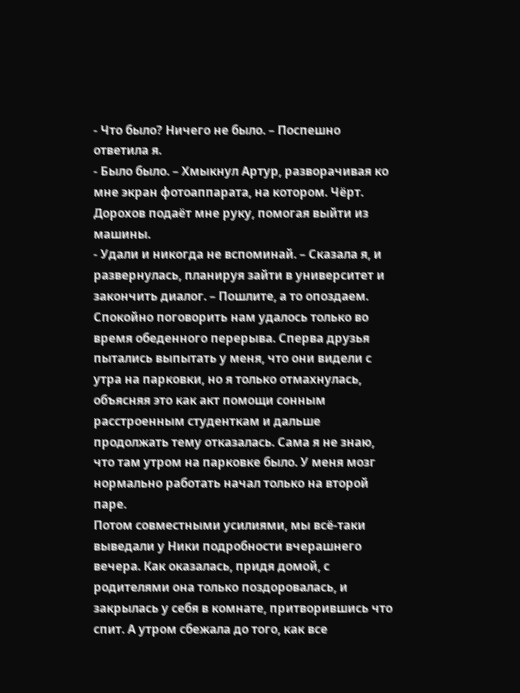- Что было? Ничего не было. – Поспешно ответила я.
- Было было. – Хмыкнул Артур, разворачивая ко мне экран фотоаппарата, на котором. Чёрт. Дорохов подаёт мне руку, помогая выйти из машины.
- Удали и никогда не вспоминай. – Сказала я, и развернулась, планируя зайти в университет и закончить диалог. – Пошлите, а то опоздаем.
Спокойно поговорить нам удалось только во время обеденного перерыва. Сперва друзья пытались выпытать у меня, что они видели с утра на парковки, но я только отмахнулась, объясняя это как акт помощи сонным расстроенным студенткам и дальше продолжать тему отказалась. Сама я не знаю, что там утром на парковке было. У меня мозг нормально работать начал только на второй паре.
Потом совместными усилиями, мы всё-таки выведали у Ники подробности вчерашнего вечера. Как оказалась, придя домой, с родителями она только поздоровалась, и закрылась у себя в комнате, притворившись что спит. А утром сбежала до того, как все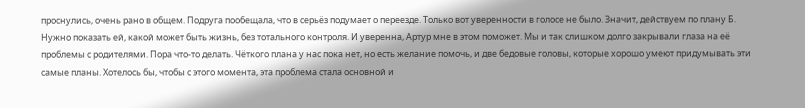проснулись, очень рано в общем. Подруга пообещала, что в серьёз подумает о переезде. Только вот уверенности в голосе не было. Значит, действуем по плану Б. Нужно показать ей, какой может быть жизнь, без тотального контроля. И уверенна, Артур мне в этом поможет. Мы и так слишком долго закрывали глаза на её проблемы с родителями. Пора что-то делать. Чёткого плана у нас пока нет, но есть желание помочь, и две бедовые головы, которые хорошо умеют придумывать эти самые планы. Хотелось бы, чтобы с этого момента, эта проблема стала основной и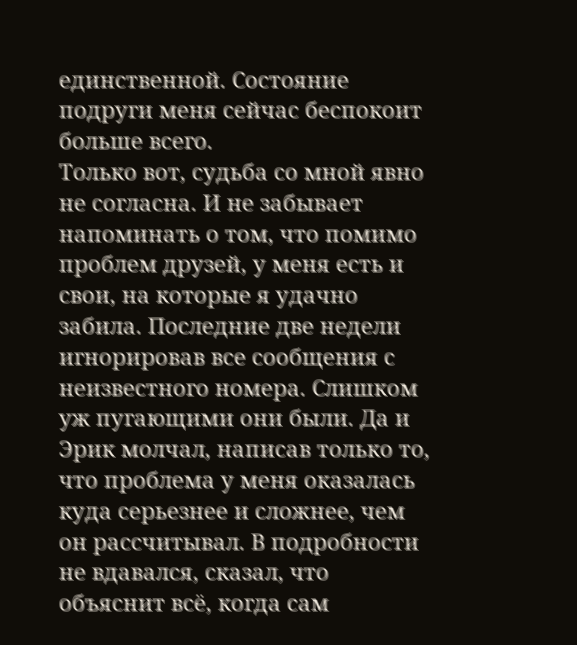единственной. Состояние подруги меня сейчас беспокоит больше всего.
Только вот, судьба со мной явно не согласна. И не забывает напоминать о том, что помимо проблем друзей, у меня есть и свои, на которые я удачно забила. Последние две недели игнорировав все сообщения с неизвестного номера. Слишком уж пугающими они были. Да и Эрик молчал, написав только то, что проблема у меня оказалась куда серьезнее и сложнее, чем он рассчитывал. В подробности не вдавался, сказал, что объяснит всё, когда сам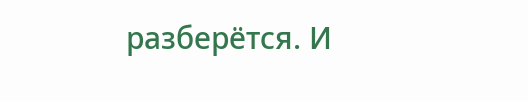разберётся. И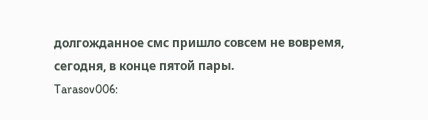долгожданное смс пришло совсем не вовремя, сегодня, в конце пятой пары.
Tarasov006: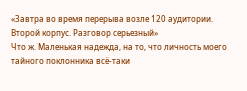«Завтра во время перерыва возле 120 аудитории. Второй корпус. Разговор серьезный»
Что ж. Маленькая надежда, на то, что личность моего тайного поклонника всё-таки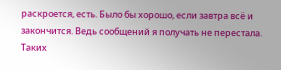раскроется, есть. Было бы хорошо, если завтра всё и закончится. Ведь сообщений я получать не перестала. Таких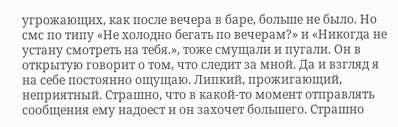угрожающих, как после вечера в баре, больше не было. Но смс по типу «Не холодно бегать по вечерам?» и «Никогда не устану смотреть на тебя.», тоже смущали и пугали. Он в открытую говорит о том, что следит за мной. Да и взгляд я на себе постоянно ощущаю. Липкий, прожигающий, неприятный. Страшно, что в какой-то момент отправлять сообщения ему надоест и он захочет большего. Страшно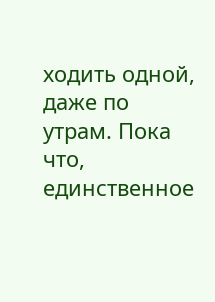ходить одной, даже по утрам. Пока что, единственное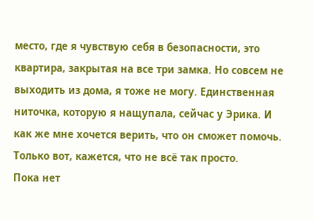место, где я чувствую себя в безопасности, это квартира, закрытая на все три замка. Но совсем не выходить из дома, я тоже не могу. Единственная ниточка, которую я нащупала, сейчас у Эрика. И как же мне хочется верить, что он сможет помочь. Только вот, кажется, что не всё так просто.
Пока нет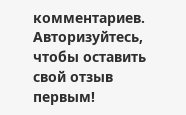комментариев. Авторизуйтесь, чтобы оставить свой отзыв первым!